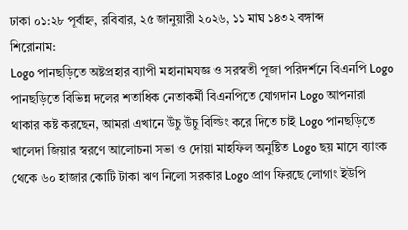ঢাকা ০১:২৮ পূর্বাহ্ন, রবিবার, ২৫ জানুয়ারী ২০২৬, ১১ মাঘ ১৪৩২ বঙ্গাব্দ
শিরোনাম:
Logo পানছড়িতে অষ্টপ্রহার ব্যাপী মহানামযজ্ঞ ও সরস্বতী পূজা পরিদর্শনে বিএনপি Logo পানছড়িতে বিভিন্ন দলের শতাধিক নেতাকর্মী বিএনপিতে যোগদান Logo আপনারা থাকার কষ্ট করছেন, আমরা এখানে উঁচু উঁচু বিল্ডিং করে দিতে চাই Logo পানছড়িতে খালেদা জিয়ার স্বরণে আলোচনা সভা ও দোয়া মাহফিল অনুষ্টিত Logo ছয় মাসে ব্যাংক থেকে ৬০ হাজার কোটি টাকা ঋণ নিলো সরকার Logo প্রাণ ফিরছে লোগাং ইউপি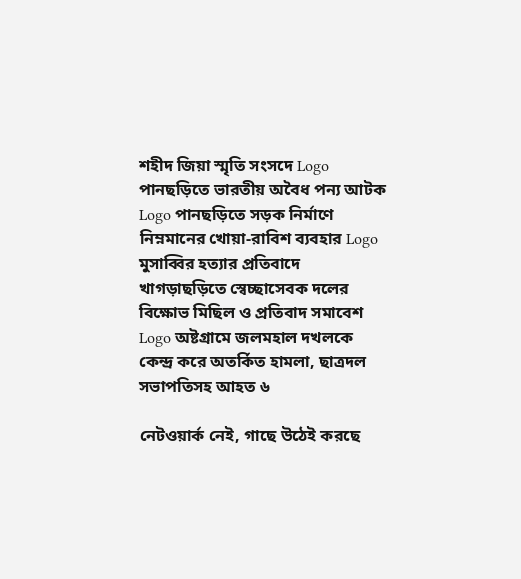শহীদ জিয়া স্মৃতি সংসদে Logo পানছড়িতে ভারতীয় অবৈধ পন্য আটক Logo পানছড়িতে সড়ক নির্মাণে নিম্নমানের খোয়া-রাবিশ ব্যবহার Logo মুসাব্বির হত্যার প্রতিবাদে খাগড়াছড়িতে স্বেচ্ছাসেবক দলের বিক্ষোভ মিছিল ও প্রতিবাদ সমাবেশ Logo অষ্টগ্রামে জলমহাল দখলকে কেন্দ্র করে অতর্কিত হামলা, ছাত্রদল সভাপতিসহ আহত ৬

নেটওয়ার্ক নেই, গাছে উঠেই করছে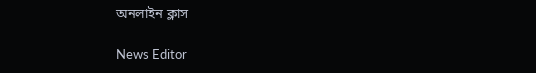অনলাইন ক্লাস

News Editor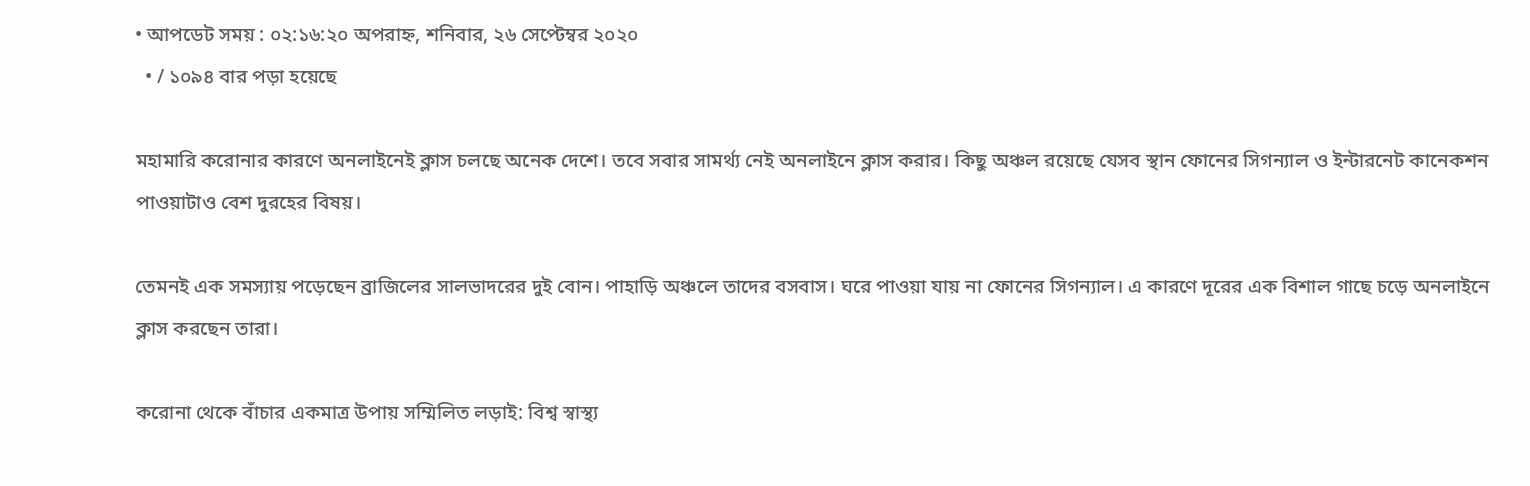• আপডেট সময় : ০২:১৬:২০ অপরাহ্ন, শনিবার, ২৬ সেপ্টেম্বর ২০২০
  • / ১০৯৪ বার পড়া হয়েছে

মহামারি করোনার কারণে অনলাইনেই ক্লাস চলছে অনেক দেশে। তবে সবার সামর্থ্য নেই অনলাইনে ক্লাস করার। কিছু অঞ্চল রয়েছে যেসব স্থান ফোনের সিগন্যাল ও ইন্টারনেট কানেকশন পাওয়াটাও বেশ দুরহের বিষয়।

তেমনই এক সমস্যায় পড়েছেন ব্রাজিলের সালভাদরের দুই বোন। পাহাড়ি অঞ্চলে তাদের বসবাস। ঘরে পাওয়া যায় না ফোনের সিগন্যাল। এ কারণে দূরের এক বিশাল গাছে চড়ে অনলাইনে ক্লাস করছেন তারা।

করোনা থেকে বাঁচার একমাত্র উপায় সম্মিলিত লড়াই: বিশ্ব স্বাস্থ্য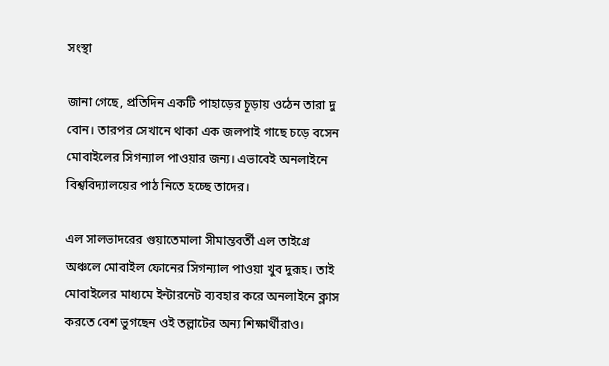সংস্থা

জানা গেছে, প্রতিদিন একটি পাহাড়ের চূড়ায় ওঠেন তারা দু বোন। তারপর সেখানে থাকা এক জলপাই গাছে চড়ে বসেন মোবাইলের সিগন্যাল পাওয়ার জন্য। এভাবেই অনলাইনে বিশ্ববিদ্যালয়ের পাঠ নিতে হচ্ছে তাদের।

এল সালভাদরের গুয়াতেমালা সীমান্তবর্তী এল তাইগ্রে অঞ্চলে মোবাইল ফোনের সিগন্যাল পাওয়া খুব দুরূহ। তাই মোবাইলের মাধ্যমে ইন্টারনেট ব্যবহার করে অনলাইনে ক্লাস করতে বেশ ভুগছেন ওই তল্লাটের অন্য শিক্ষার্থীরাও।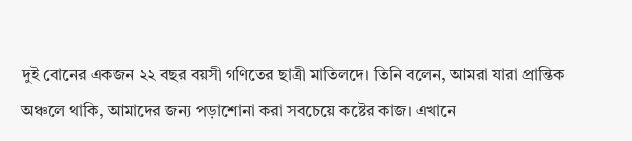দুই বোনের একজন ২২ বছর বয়সী গণিতের ছাত্রী মাতিলদে। তিনি বলেন, আমরা যারা প্রান্তিক অঞ্চলে থাকি, আমাদের জন্য পড়াশোনা করা সবচেয়ে কষ্টের কাজ। এখানে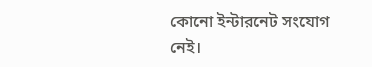কোনো ইন্টারনেট সংযোগ নেই।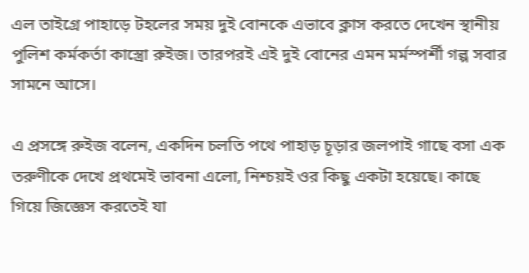এল তাইগ্রে পাহাড়ে টহলের সময় দুই বোনকে এভাবে ক্লাস করতে দেখেন স্থানীয় পুলিশ কর্মকর্তা কাস্ত্রো রুইজ। তারপরই এই দুই বোনের এমন মর্মস্পর্শী গল্প সবার সামনে আসে।

এ প্রসঙ্গে রুইজ বলেন, একদিন চলতি পথে পাহাড় চূড়ার জলপাই গাছে বসা এক তরুণীকে দেখে প্রথমেই ভাবনা এলো, নিশ্চয়ই ওর কিছু একটা হয়েছে। কাছে গিয়ে জিজ্ঞেস করতেই যা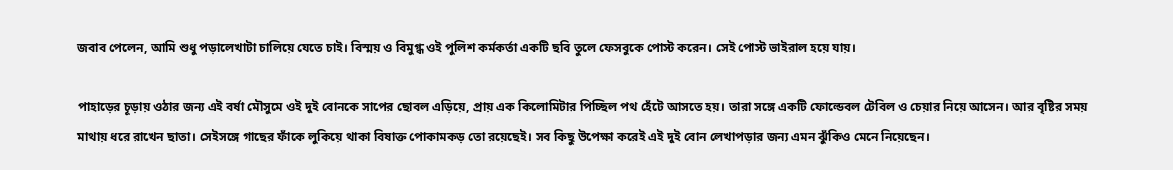জবাব পেলেন, আমি শুধু পড়ালেখাটা চালিয়ে যেতে চাই। বিস্ময় ও বিমুগ্ধ ওই পুলিশ কর্মকর্তা একটি ছবি তুলে ফেসবুকে পোস্ট করেন। সেই পোস্ট ভাইরাল হয়ে যায়।

পাহাড়ের চূড়ায় ওঠার জন্য এই বর্ষা মৌসুমে ওই দুই বোনকে সাপের ছোবল এড়িয়ে, প্রায় এক কিলোমিটার পিচ্ছিল পথ হেঁটে আসতে হয়। তারা সঙ্গে একটি ফোল্ডেবল টেবিল ও চেয়ার নিয়ে আসেন। আর বৃষ্টির সময় মাথায় ধরে রাখেন ছাতা। সেইসঙ্গে গাছের ফাঁকে লুকিয়ে থাকা বিষাক্ত পোকামকড় তো রয়েছেই। সব কিছু উপেক্ষা করেই এই দুই বোন লেখাপড়ার জন্য এমন ঝুঁকিও মেনে নিয়েছেন।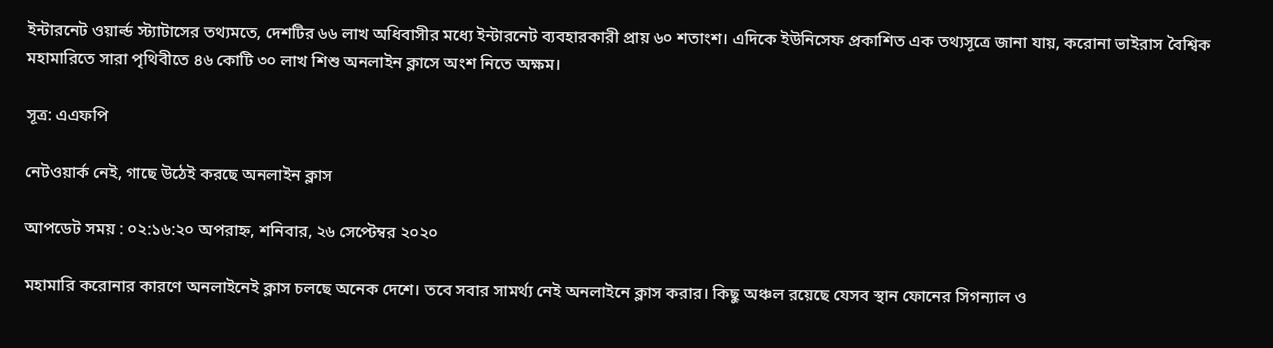ইন্টারনেট ওয়ার্ল্ড স্ট্যাটাসের তথ্যমতে, দেশটির ৬৬ লাখ অধিবাসীর মধ্যে ইন্টারনেট ব্যবহারকারী প্রায় ৬০ শতাংশ। এদিকে ইউনিসেফ প্রকাশিত এক তথ্যসূত্রে জানা যায়, করোনা ভাইরাস বৈশ্বিক মহামারিতে সারা পৃথিবীতে ৪৬ কোটি ৩০ লাখ শিশু অনলাইন ক্লাসে অংশ নিতে অক্ষম।

সূত্র: এএফপি

নেটওয়ার্ক নেই, গাছে উঠেই করছে অনলাইন ক্লাস

আপডেট সময় : ০২:১৬:২০ অপরাহ্ন, শনিবার, ২৬ সেপ্টেম্বর ২০২০

মহামারি করোনার কারণে অনলাইনেই ক্লাস চলছে অনেক দেশে। তবে সবার সামর্থ্য নেই অনলাইনে ক্লাস করার। কিছু অঞ্চল রয়েছে যেসব স্থান ফোনের সিগন্যাল ও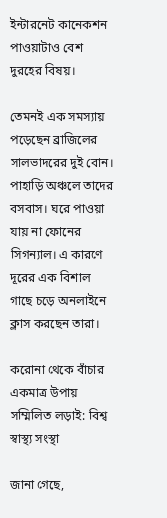ইন্টারনেট কানেকশন পাওয়াটাও বেশ দুরহের বিষয়।

তেমনই এক সমস্যায় পড়েছেন ব্রাজিলের সালভাদরের দুই বোন। পাহাড়ি অঞ্চলে তাদের বসবাস। ঘরে পাওয়া যায় না ফোনের সিগন্যাল। এ কারণে দূরের এক বিশাল গাছে চড়ে অনলাইনে ক্লাস করছেন তারা।

করোনা থেকে বাঁচার একমাত্র উপায় সম্মিলিত লড়াই: বিশ্ব স্বাস্থ্য সংস্থা

জানা গেছে,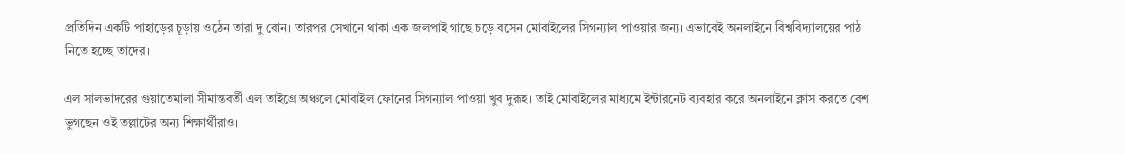প্রতিদিন একটি পাহাড়ের চূড়ায় ওঠেন তারা দু বোন। তারপর সেখানে থাকা এক জলপাই গাছে চড়ে বসেন মোবাইলের সিগন্যাল পাওয়ার জন্য। এভাবেই অনলাইনে বিশ্ববিদ্যালয়ের পাঠ নিতে হচ্ছে তাদের।

এল সালভাদরের গুয়াতেমালা সীমান্তবর্তী এল তাইগ্রে অঞ্চলে মোবাইল ফোনের সিগন্যাল পাওয়া খুব দুরূহ। তাই মোবাইলের মাধ্যমে ইন্টারনেট ব্যবহার করে অনলাইনে ক্লাস করতে বেশ ভুগছেন ওই তল্লাটের অন্য শিক্ষার্থীরাও।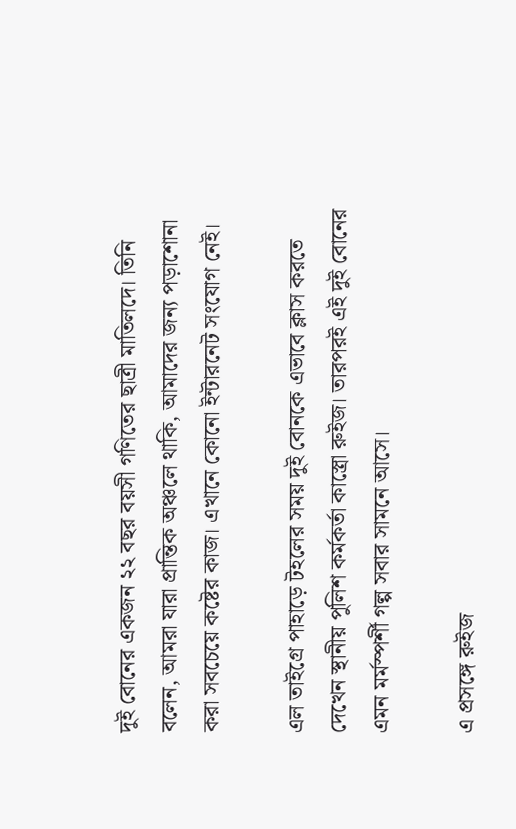দুই বোনের একজন ২২ বছর বয়সী গণিতের ছাত্রী মাতিলদে। তিনি বলেন, আমরা যারা প্রান্তিক অঞ্চলে থাকি, আমাদের জন্য পড়াশোনা করা সবচেয়ে কষ্টের কাজ। এখানে কোনো ইন্টারনেট সংযোগ নেই।

এল তাইগ্রে পাহাড়ে টহলের সময় দুই বোনকে এভাবে ক্লাস করতে দেখেন স্থানীয় পুলিশ কর্মকর্তা কাস্ত্রো রুইজ। তারপরই এই দুই বোনের এমন মর্মস্পর্শী গল্প সবার সামনে আসে।

এ প্রসঙ্গে রুইজ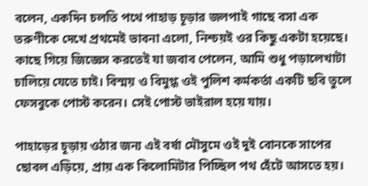বলেন, একদিন চলতি পথে পাহাড় চূড়ার জলপাই গাছে বসা এক তরুণীকে দেখে প্রথমেই ভাবনা এলো, নিশ্চয়ই ওর কিছু একটা হয়েছে। কাছে গিয়ে জিজ্ঞেস করতেই যা জবাব পেলেন, আমি শুধু পড়ালেখাটা চালিয়ে যেতে চাই। বিস্ময় ও বিমুগ্ধ ওই পুলিশ কর্মকর্তা একটি ছবি তুলে ফেসবুকে পোস্ট করেন। সেই পোস্ট ভাইরাল হয়ে যায়।

পাহাড়ের চূড়ায় ওঠার জন্য এই বর্ষা মৌসুমে ওই দুই বোনকে সাপের ছোবল এড়িয়ে, প্রায় এক কিলোমিটার পিচ্ছিল পথ হেঁটে আসতে হয়।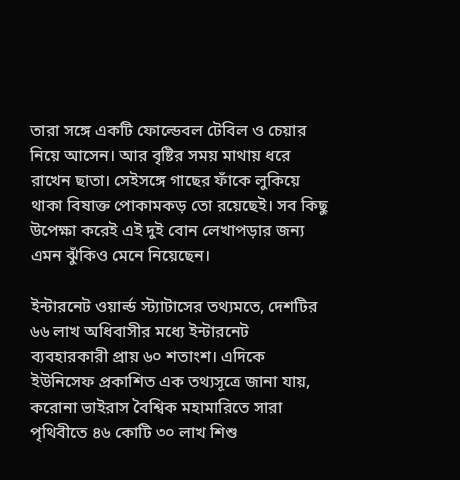তারা সঙ্গে একটি ফোল্ডেবল টেবিল ও চেয়ার নিয়ে আসেন। আর বৃষ্টির সময় মাথায় ধরে রাখেন ছাতা। সেইসঙ্গে গাছের ফাঁকে লুকিয়ে থাকা বিষাক্ত পোকামকড় তো রয়েছেই। সব কিছু উপেক্ষা করেই এই দুই বোন লেখাপড়ার জন্য এমন ঝুঁকিও মেনে নিয়েছেন।

ইন্টারনেট ওয়ার্ল্ড স্ট্যাটাসের তথ্যমতে, দেশটির ৬৬ লাখ অধিবাসীর মধ্যে ইন্টারনেট ব্যবহারকারী প্রায় ৬০ শতাংশ। এদিকে ইউনিসেফ প্রকাশিত এক তথ্যসূত্রে জানা যায়, করোনা ভাইরাস বৈশ্বিক মহামারিতে সারা পৃথিবীতে ৪৬ কোটি ৩০ লাখ শিশু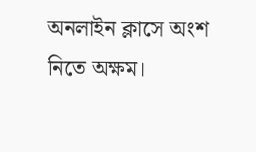অনলাইন ক্লাসে অংশ নিতে অক্ষম।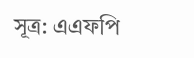সূত্র: এএফপি